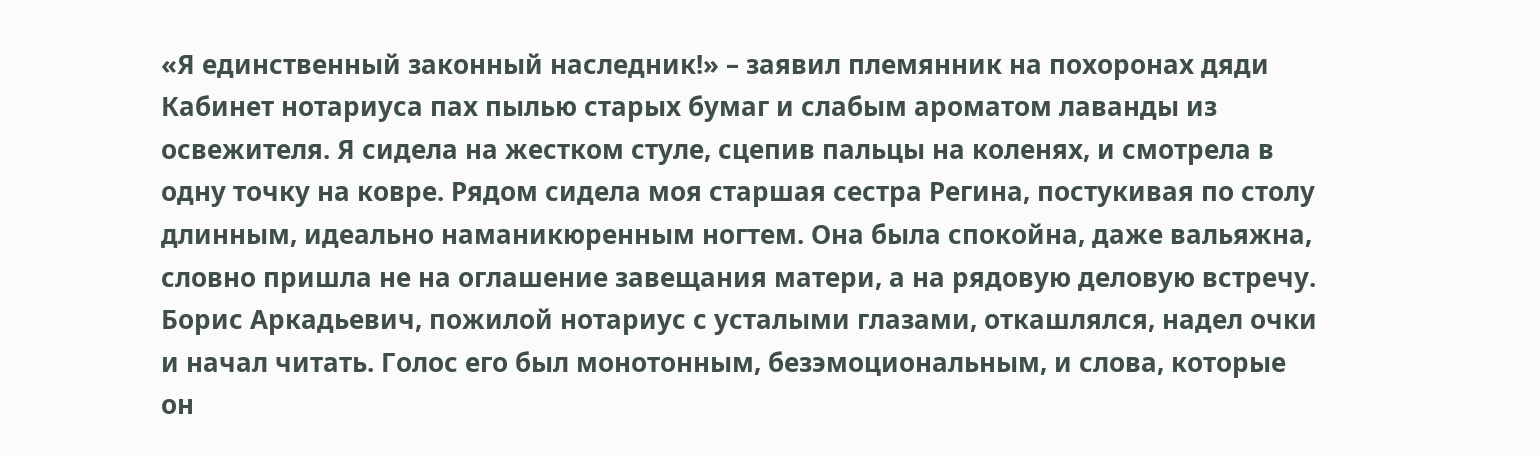«Я единственный законный наследник!» – заявил племянник на похоронах дяди
Кабинет нотариуса пах пылью старых бумаг и слабым ароматом лаванды из освежителя. Я сидела на жестком стуле, сцепив пальцы на коленях, и смотрела в одну точку на ковре. Рядом сидела моя старшая сестра Регина, постукивая по столу длинным, идеально наманикюренным ногтем. Она была спокойна, даже вальяжна, словно пришла не на оглашение завещания матери, а на рядовую деловую встречу. Борис Аркадьевич, пожилой нотариус с усталыми глазами, откашлялся, надел очки и начал читать. Голос его был монотонным, безэмоциональным, и слова, которые он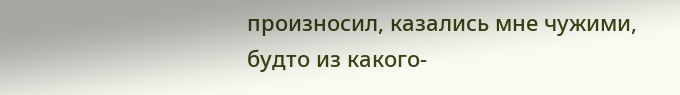произносил, казались мне чужими, будто из какого-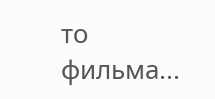то фильма...